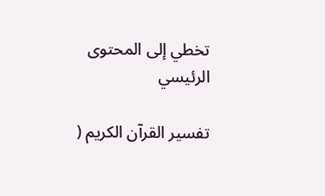تخطي إلى المحتوى الرئيسي

تفسير القرآن الكريم (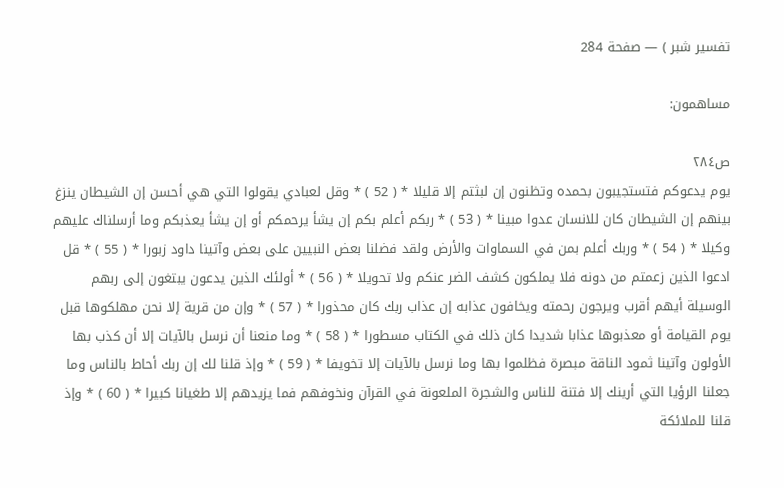تفسير شبر ) — صفحة 284

مساهمون:

ص٢٨٤
يوم يدعوكم فتستجيبون بحمده وتظنون إن لبثتم إلا قليلا * ( 52 ) * وقل لعبادي يقولوا التي هي أحسن إن الشيطان ينزغ بينهم إن الشيطان كان للانسان عدوا مبينا * ( 53 ) * ربكم أعلم بكم إن يشأ يرحمكم أو إن يشأ يعذبكم وما أرسلناك عليهم وكيلا * ( 54 ) * وربك أعلم بمن في السماوات والأرض ولقد فضلنا بعض النبيين على بعض وآتينا داود زبورا * ( 55 ) * قل ادعوا الذين زعمتم من دونه فلا يملكون كشف الضر عنكم ولا تحويلا * ( 56 ) * أولئك الذين يدعون يبتغون إلى ربهم الوسيلة أيهم أقرب ويرجون رحمته ويخافون عذابه إن عذاب ربك كان محذورا * ( 57 ) * وإن من قرية إلا نحن مهلكوها قبل يوم القيامة أو معذبوها عذابا شديدا كان ذلك في الكتاب مسطورا * ( 58 ) * وما منعنا أن نرسل بالآيات إلا أن كذب بها الأولون وآتينا ثمود الناقة مبصرة فظلموا بها وما نرسل بالآيات إلا تخويفا * ( 59 ) * وإذ قلنا لك إن ربك أحاط بالناس وما جعلنا الرؤيا التي أرينك إلا فتنة للناس والشجرة الملعونة في القرآن ونخوفهم فما يزيدهم إلا طغيانا كبيرا * ( 60 ) * وإذ قلنا للملائكة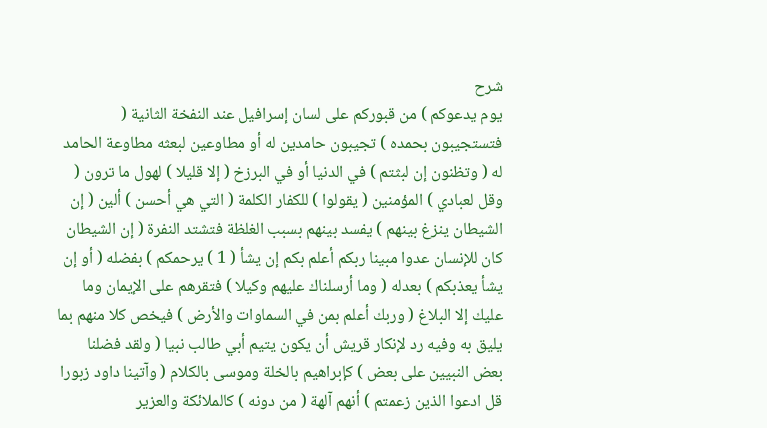شرح
يوم يدعوكم ) من قبوركم على لسان إسرافيل عند النفخة الثانية ( فتستجيبون بحمده ) تجيبون حامدين له أو مطاوعين لبعثه مطاوعة الحامد له ( وتظنون إن لبثتم ) في الدنيا أو في البرزخ ( إلا قليلا ) لهول ما ترون ( وقل لعبادي ) المؤمنين ( يقولوا ) للكفار الكلمة ( التي هي أحسن ) ألين ( إن الشيطان ينزغ بينهم ) يفسد بينهم بسبب الغلظة فتشتد النفرة ( إن الشيطان كان للإنسان عدوا مبينا ربكم أعلم بكم إن يشأ ( 1 ) يرحمكم ) بفضله ( أو إن يشأ يعذبكم ) بعدله ( وما أرسلناك عليهم وكيلا ) فتقرهم على الإيمان وما عليك إلا البلاغ ( وربك أعلم بمن في السماوات والأرض ) فيخص كلا منهم بما يليق به وفيه رد لإنكار قريش أن يكون يتيم أبي طالب نبيا ( ولقد فضلنا بعض النبيين على بعض ) كإبراهيم بالخلة وموسى بالكلام ( وآتينا داود زبورا قل ادعوا الذين زعمتم ) أنهم آلهة ( من دونه ) كالملائكة والعزير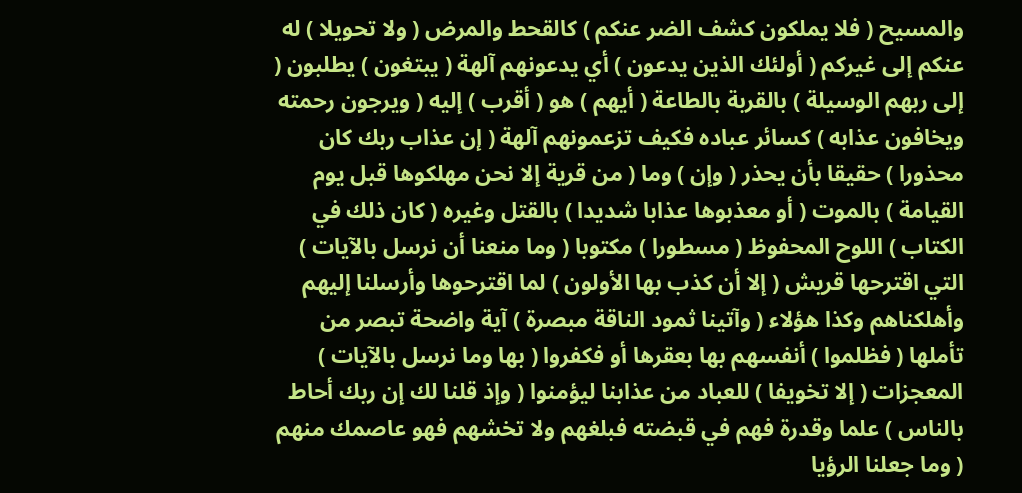والمسيح ( فلا يملكون كشف الضر عنكم ) كالقحط والمرض ( ولا تحويلا ) له عنكم إلى غيركم ( أولئك الذين يدعون ) أي يدعونهم آلهة ( يبتغون ) يطلبون ( إلى ربهم الوسيلة ) بالقربة بالطاعة ( أيهم ) هو ( أقرب ) إليه ( ويرجون رحمته ويخافون عذابه ) كسائر عباده فكيف تزعمونهم آلهة ( إن عذاب ربك كان محذورا ) حقيقا بأن يحذر ( وإن ) وما ( من قرية إلا نحن مهلكوها قبل يوم القيامة ) بالموت ( أو معذبوها عذابا شديدا ) بالقتل وغيره ( كان ذلك في الكتاب ) اللوح المحفوظ ( مسطورا ) مكتوبا ( وما منعنا أن نرسل بالآيات ) التي اقترحها قريش ( إلا أن كذب بها الأولون ) لما اقترحوها وأرسلنا إليهم وأهلكناهم وكذا هؤلاء ( وآتينا ثمود الناقة مبصرة ) آية واضحة تبصر من تأملها ( فظلموا ) أنفسهم بها بعقرها أو فكفروا ( بها وما نرسل بالآيات ) المعجزات ( إلا تخويفا ) للعباد من عذابنا ليؤمنوا ( وإذ قلنا لك إن ربك أحاط بالناس ) علما وقدرة فهم في قبضته فبلغهم ولا تخشهم فهو عاصمك منهم ( وما جعلنا الرؤيا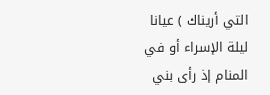التي أريناك ) عيانا ليلة الإسراء أو في المنام إذ رأى بني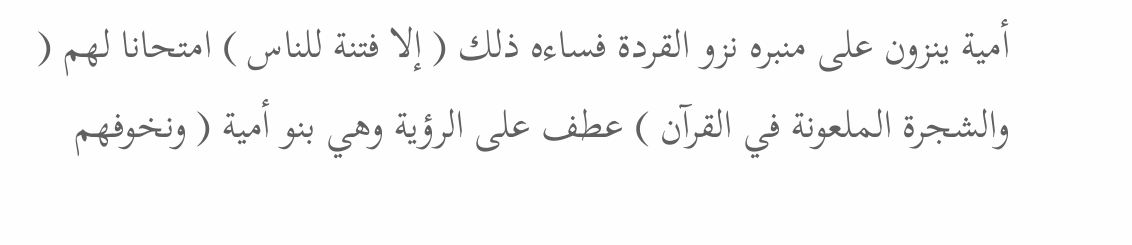أمية ينزون على منبره نزو القردة فساءه ذلك ( إلا فتنة للناس ) امتحانا لهم ( والشجرة الملعونة في القرآن ) عطف على الرؤية وهي بنو أمية ( ونخوفهم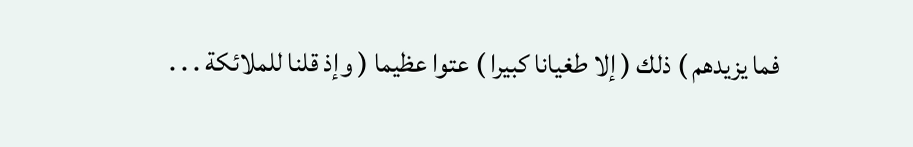فما يزيدهم ) ذلك ( إلا طغيانا كبيرا ) عتوا عظيما ( وإذ قلنا للملائكة . . .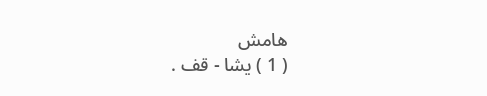هامش
( 1 ) يشا - قف .